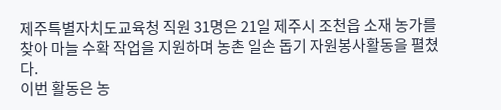제주특별자치도교육청 직원 31명은 21일 제주시 조천읍 소재 농가를 찾아 마늘 수확 작업을 지원하며 농촌 일손 돕기 자원봉사활동을 펼쳤다.
이번 활동은 농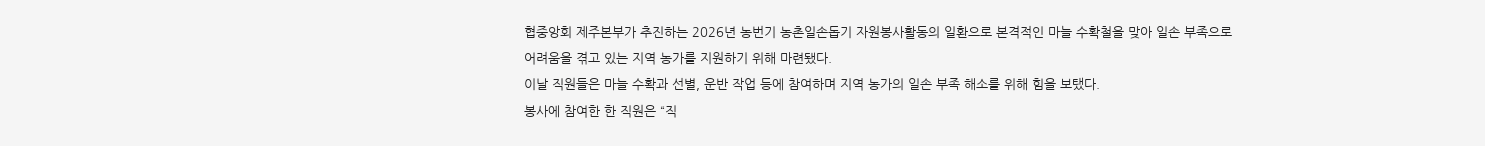협중앙회 제주본부가 추진하는 2026년 농번기 농촌일손돕기 자원봉사활동의 일환으로 본격적인 마늘 수확철을 맞아 일손 부족으로 어려움을 겪고 있는 지역 농가를 지원하기 위해 마련됐다.
이날 직원들은 마늘 수확과 선별, 운반 작업 등에 참여하며 지역 농가의 일손 부족 해소를 위해 힘을 보탰다.
봉사에 참여한 한 직원은 “직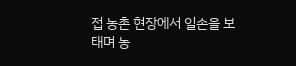접 농촌 현장에서 일손을 보태며 농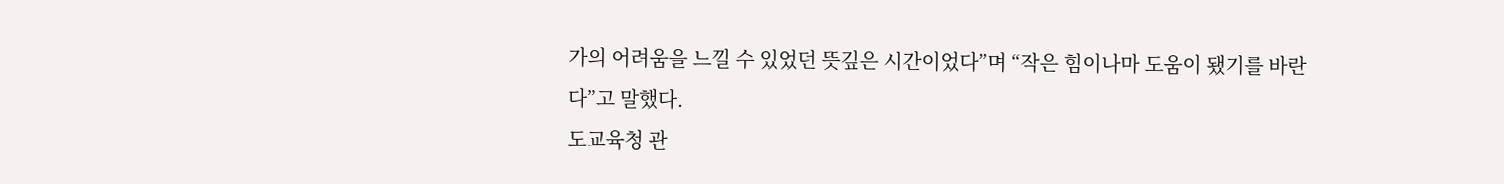가의 어려움을 느낄 수 있었던 뜻깊은 시간이었다”며 “작은 힘이나마 도움이 됐기를 바란다”고 말했다.
도교육청 관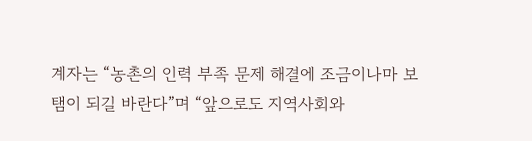계자는 “농촌의 인력 부족 문제 해결에 조금이나마 보탬이 되길 바란다”며 “앞으로도 지역사회와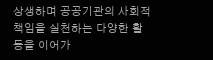상생하며 공공기관의 사회적 책임을 실천하는 다양한 활동을 이어가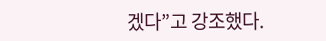겠다”고 강조했다.